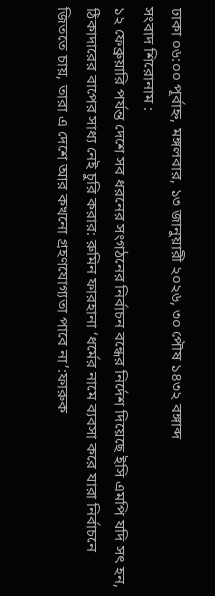ঢাকা ০৬:০০ পূর্বাহ্ন, মঙ্গলবার, ১৩ জানুয়ারী ২০২৬, ৩০ পৌষ ১৪৩২ বঙ্গাব্দ
সংবাদ শিরোনাম :
১২ ফেব্রুয়ারি পর্যন্ত দেশে সব ধরনের সংগঠনের নির্বাচন বন্ধের নির্দেশ দিয়েছে ইসি এমপি যদি সৎ হন, ঠিকাদারের বাপের সাধ্য নেই চুরি করার: রুমিন ফারহানা ‘ধর্মের নামে ব্যবসা করে যারা নির্বাচনে জিততে চায়, তারা এ দেশে আর কখনো গ্রহণযোগ্যতা পাবে না’:ফারুক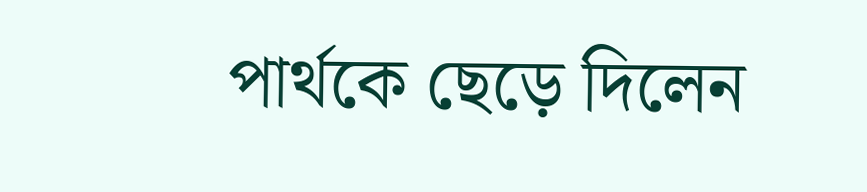পার্থকে ছেড়ে দিলেন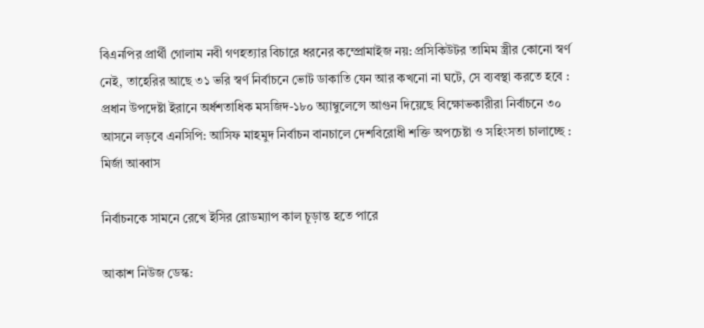বিএনপির প্রার্থী গোলাম নবী গণহত্যার বিচারে ধরনের কম্প্রোমাইজ নয়: প্রসিকিউটর তামিম স্ত্রীর কোনো স্বর্ণ নেই, তাহেরির আছে ৩১ ভরি স্বর্ণ নির্বাচনে ভোট ডাকাতি যেন আর কখনো না ঘটে, সে ব্যবস্থা করতে হবে : প্রধান উপদেষ্টা ইরানে অর্ধশতাধিক মসজিদ-১৮০ অ্যাম্বুলেন্সে আগুন দিয়েছে বিক্ষোভকারীরা নির্বাচনে ৩০ আসনে লড়বে এনসিপি: আসিফ মাহমুদ নির্বাচন বানচালে দেশবিরোধী শক্তি অপচেষ্টা ও সহিংসতা চালাচ্ছে : মির্জা আব্বাস

নির্বাচনকে সামনে রেখে ইসির রোডম্যাপ কাল চূড়ান্ত হতে পারে

আকাশ নিউজ ডেস্ক: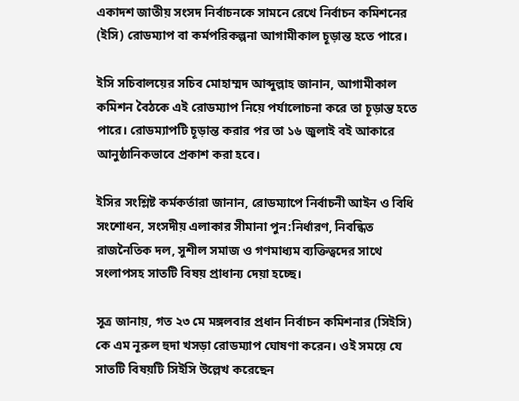একাদশ জাতীয় সংসদ নির্বাচনকে সামনে রেখে নির্বাচন কমিশনের (ইসি) রোডম্যাপ বা কর্মপরিকল্পনা আগামীকাল চূড়ান্ত হতে পারে।

ইসি সচিবালয়ের সচিব মোহাম্মদ আব্দুল্লাহ জানান, আগামীকাল কমিশন বৈঠকে এই রোডম্যাপ নিয়ে পর্যালোচনা করে তা চূড়ান্ত হতে পারে। রোডম্যাপটি চূড়ান্ত করার পর তা ১৬ জুলাই বই আকারে আনুষ্ঠানিকভাবে প্রকাশ করা হবে।

ইসির সংশ্লিষ্ট কর্মকর্তারা জানান, রোডম্যাপে নির্বাচনী আইন ও বিধি সংশোধন, সংসদীয় এলাকার সীমানা পুন:নির্ধারণ, নিবন্ধিত রাজনৈতিক দল, সুশীল সমাজ ও গণমাধ্যম ব্যক্তিত্বদের সাথে সংলাপসহ সাতটি বিষয় প্রাধান্য দেয়া হচ্ছে।

সূত্র জানায়, গত ২৩ মে মঙ্গলবার প্রধান নির্বাচন কমিশনার (সিইসি) কে এম নূরুল হুদা খসড়া রোডম্যাপ ঘোষণা করেন। ওই সময়ে যে সাতটি বিষয়টি সিইসি উল্লেখ করেছেন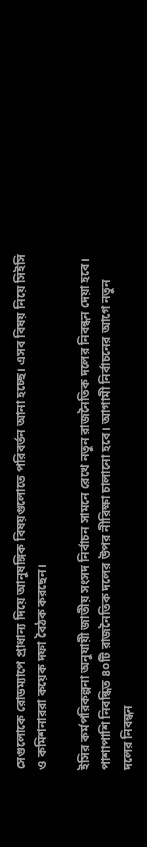সেগুলোকে রোডম্যাপে প্রাধান্য দিয়ে আনুষঙ্গিক বিষয়গুলোতে পরিবর্তন আনা হচ্ছে। এসব বিষয় নিয়ে সিইসি ও কমিশনাররা কয়েক দফা বৈঠক করছেন।

ইসির কর্মপরিকল্পনা অনুযায়ী জাতীয় সংসদ নির্বাচন সামনে রেখে নতুন রাজনৈতিক দলের নিবন্ধন দেয়া হবে। পাশাপাশি নিবন্ধিত ৪০টি রাজনৈতিক দলের উপর নীরিক্ষা চালানো হবে। আগামী নির্বাচনের আগে নতুন দলের নিবন্ধন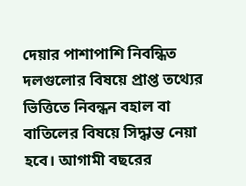দেয়ার পাশাপাশি নিবন্ধিত দলগুলোর বিষয়ে প্রাপ্ত তথ্যের ভিত্তিতে নিবন্ধন বহাল বা বাতিলের বিষয়ে সিদ্ধান্ত নেয়া হবে। আগামী বছরের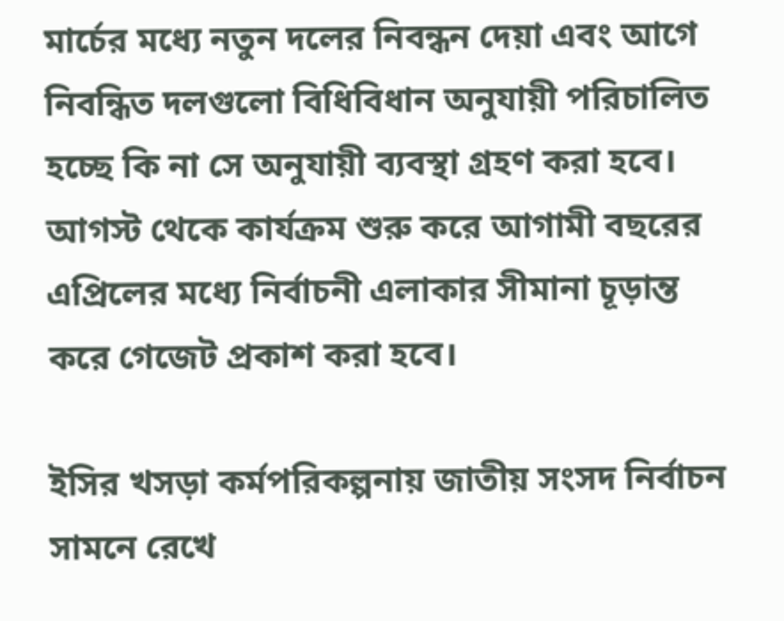মার্চের মধ্যে নতুন দলের নিবন্ধন দেয়া এবং আগে নিবন্ধিত দলগুলো বিধিবিধান অনুযায়ী পরিচালিত হচ্ছে কি না সে অনুযায়ী ব্যবস্থা গ্রহণ করা হবে। আগস্ট থেকে কার্যক্রম শুরু করে আগামী বছরের এপ্রিলের মধ্যে নির্বাচনী এলাকার সীমানা চূড়ান্ত করে গেজেট প্রকাশ করা হবে।

ইসির খসড়া কর্মপরিকল্পনায় জাতীয় সংসদ নির্বাচন সামনে রেখে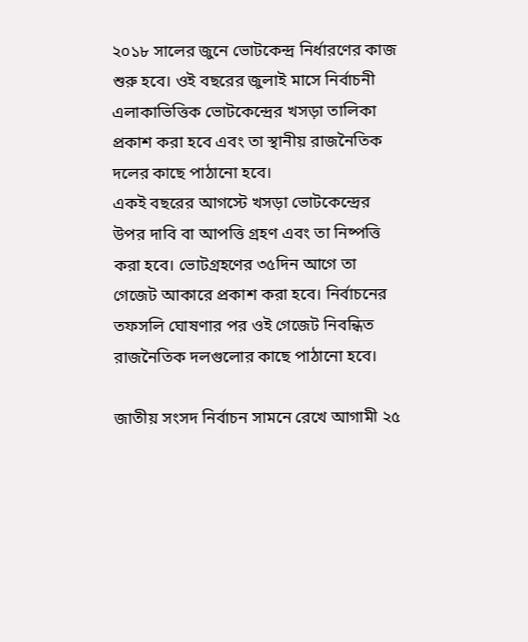২০১৮ সালের জুনে ভোটকেন্দ্র নির্ধারণের কাজ শুরু হবে। ওই বছরের জুলাই মাসে নির্বাচনী এলাকাভিত্তিক ভোটকেন্দ্রের খসড়া তালিকা প্রকাশ করা হবে এবং তা স্থানীয় রাজনৈতিক দলের কাছে পাঠানো হবে।
একই বছরের আগস্টে খসড়া ভোটকেন্দ্রের উপর দাবি বা আপত্তি গ্রহণ এবং তা নিষ্পত্তি করা হবে। ভোটগ্রহণের ৩৫দিন আগে তা গেজেট আকারে প্রকাশ করা হবে। নির্বাচনের তফসলি ঘোষণার পর ওই গেজেট নিবন্ধিত রাজনৈতিক দলগুলোর কাছে পাঠানো হবে।

জাতীয় সংসদ নির্বাচন সামনে রেখে আগামী ২৫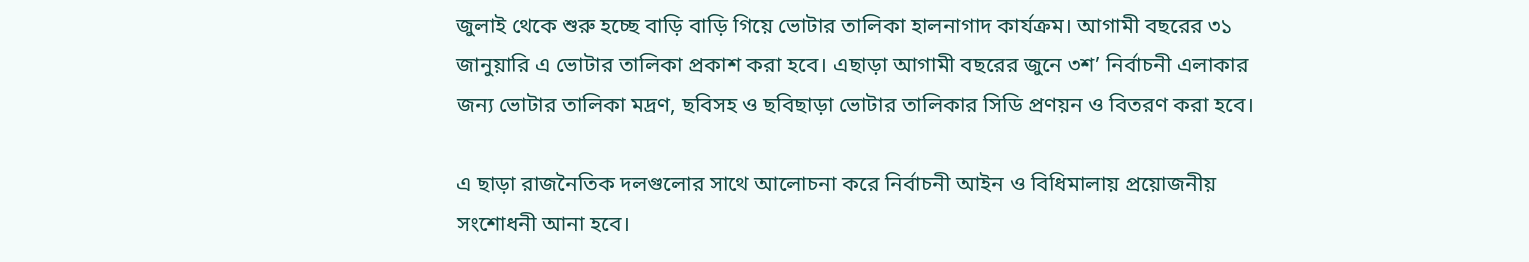জুলাই থেকে শুরু হচ্ছে বাড়ি বাড়ি গিয়ে ভোটার তালিকা হালনাগাদ কার্যক্রম। আগামী বছরের ৩১ জানুয়ারি এ ভোটার তালিকা প্রকাশ করা হবে। এছাড়া আগামী বছরের জুনে ৩শ’ নির্বাচনী এলাকার জন্য ভোটার তালিকা মদ্রণ, ছবিসহ ও ছবিছাড়া ভোটার তালিকার সিডি প্রণয়ন ও বিতরণ করা হবে।

এ ছাড়া রাজনৈতিক দলগুলোর সাথে আলোচনা করে নির্বাচনী আইন ও বিধিমালায় প্রয়োজনীয় সংশোধনী আনা হবে।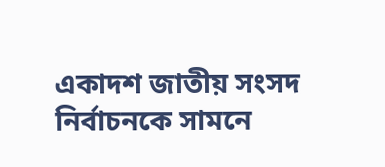একাদশ জাতীয় সংসদ নির্বাচনকে সামনে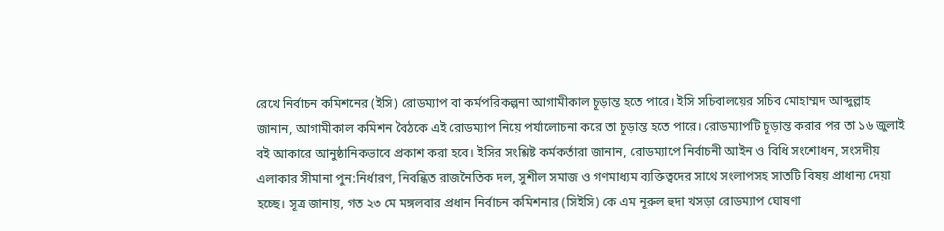রেখে নির্বাচন কমিশনের (ইসি) রোডম্যাপ বা কর্মপরিকল্পনা আগামীকাল চূড়ান্ত হতে পারে। ইসি সচিবালয়ের সচিব মোহাম্মদ আব্দুল্লাহ জানান, আগামীকাল কমিশন বৈঠকে এই রোডম্যাপ নিয়ে পর্যালোচনা করে তা চূড়ান্ত হতে পারে। রোডম্যাপটি চূড়ান্ত করার পর তা ১৬ জুলাই বই আকারে আনুষ্ঠানিকভাবে প্রকাশ করা হবে। ইসির সংশ্লিষ্ট কর্মকর্তারা জানান, রোডম্যাপে নির্বাচনী আইন ও বিধি সংশোধন, সংসদীয় এলাকার সীমানা পুন:নির্ধারণ, নিবন্ধিত রাজনৈতিক দল, সুশীল সমাজ ও গণমাধ্যম ব্যক্তিত্বদের সাথে সংলাপসহ সাতটি বিষয় প্রাধান্য দেয়া হচ্ছে। সূত্র জানায়, গত ২৩ মে মঙ্গলবার প্রধান নির্বাচন কমিশনার (সিইসি) কে এম নূরুল হুদা খসড়া রোডম্যাপ ঘোষণা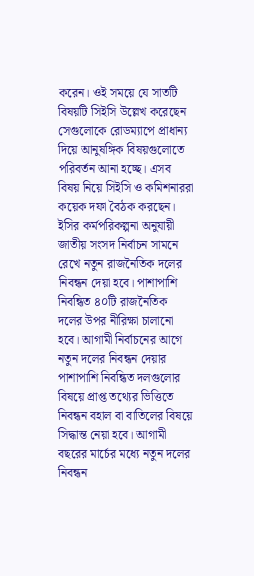করেন। ওই সময়ে যে সাতটি বিষয়টি সিইসি উল্লেখ করেছেন সেগুলোকে রোডম্যাপে প্রাধান্য দিয়ে আনুষঙ্গিক বিষয়গুলোতে পরিবর্তন আনা হচ্ছে। এসব বিষয় নিয়ে সিইসি ও কমিশনাররা কয়েক দফা বৈঠক করছেন। ইসির কর্মপরিকল্পনা অনুযায়ী জাতীয় সংসদ নির্বাচন সামনে রেখে নতুন রাজনৈতিক দলের নিবন্ধন দেয়া হবে। পাশাপাশি নিবন্ধিত ৪০টি রাজনৈতিক দলের উপর নীরিক্ষা চালানো হবে। আগামী নির্বাচনের আগে নতুন দলের নিবন্ধন দেয়ার পাশাপাশি নিবন্ধিত দলগুলোর বিষয়ে প্রাপ্ত তথ্যের ভিত্তিতে নিবন্ধন বহাল বা বাতিলের বিষয়ে সিদ্ধান্ত নেয়া হবে। আগামী বছরের মার্চের মধ্যে নতুন দলের নিবন্ধন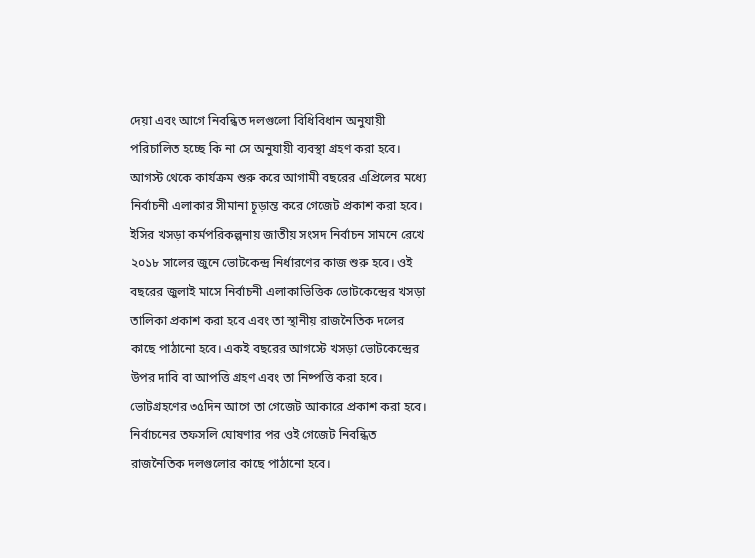দেয়া এবং আগে নিবন্ধিত দলগুলো বিধিবিধান অনুযায়ী পরিচালিত হচ্ছে কি না সে অনুযায়ী ব্যবস্থা গ্রহণ করা হবে। আগস্ট থেকে কার্যক্রম শুরু করে আগামী বছরের এপ্রিলের মধ্যে নির্বাচনী এলাকার সীমানা চূড়ান্ত করে গেজেট প্রকাশ করা হবে। ইসির খসড়া কর্মপরিকল্পনায় জাতীয় সংসদ নির্বাচন সামনে রেখে ২০১৮ সালের জুনে ভোটকেন্দ্র নির্ধারণের কাজ শুরু হবে। ওই বছরের জুলাই মাসে নির্বাচনী এলাকাভিত্তিক ভোটকেন্দ্রের খসড়া তালিকা প্রকাশ করা হবে এবং তা স্থানীয় রাজনৈতিক দলের কাছে পাঠানো হবে। একই বছরের আগস্টে খসড়া ভোটকেন্দ্রের উপর দাবি বা আপত্তি গ্রহণ এবং তা নিষ্পত্তি করা হবে। ভোটগ্রহণের ৩৫দিন আগে তা গেজেট আকারে প্রকাশ করা হবে। নির্বাচনের তফসলি ঘোষণার পর ওই গেজেট নিবন্ধিত রাজনৈতিক দলগুলোর কাছে পাঠানো হবে।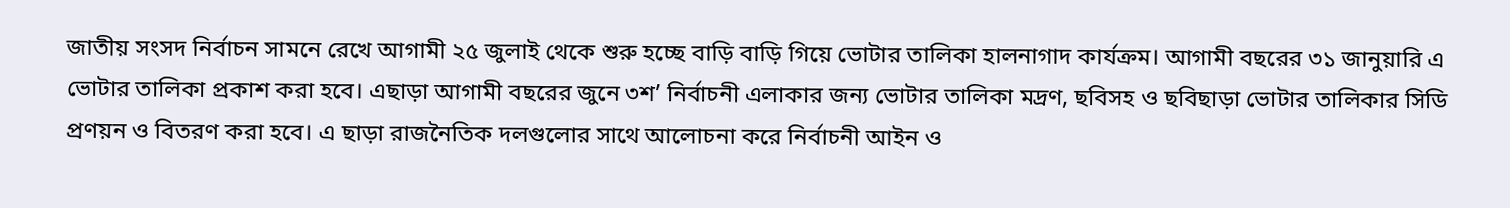জাতীয় সংসদ নির্বাচন সামনে রেখে আগামী ২৫ জুলাই থেকে শুরু হচ্ছে বাড়ি বাড়ি গিয়ে ভোটার তালিকা হালনাগাদ কার্যক্রম। আগামী বছরের ৩১ জানুয়ারি এ ভোটার তালিকা প্রকাশ করা হবে। এছাড়া আগামী বছরের জুনে ৩শ’ নির্বাচনী এলাকার জন্য ভোটার তালিকা মদ্রণ, ছবিসহ ও ছবিছাড়া ভোটার তালিকার সিডি প্রণয়ন ও বিতরণ করা হবে। এ ছাড়া রাজনৈতিক দলগুলোর সাথে আলোচনা করে নির্বাচনী আইন ও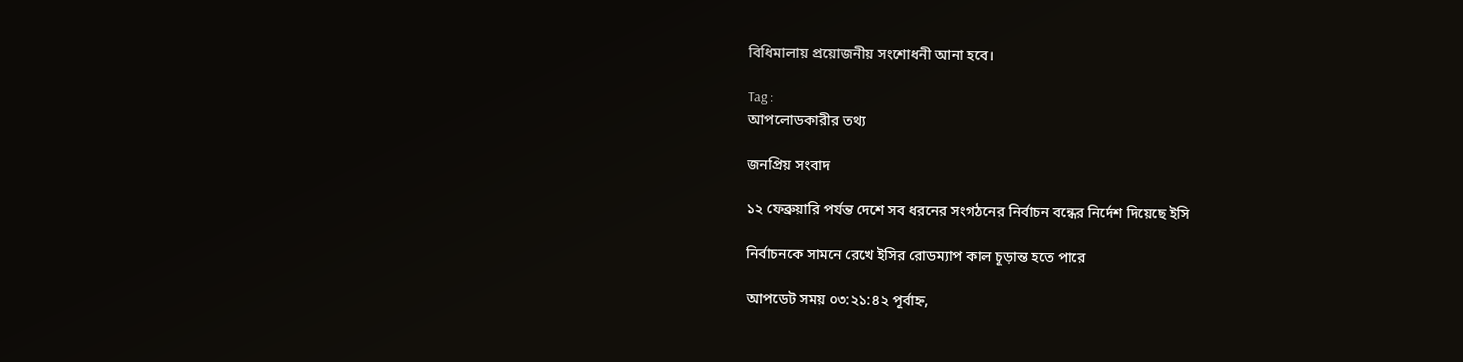বিধিমালায় প্রয়োজনীয় সংশোধনী আনা হবে।

Tag :
আপলোডকারীর তথ্য

জনপ্রিয় সংবাদ

১২ ফেব্রুয়ারি পর্যন্ত দেশে সব ধরনের সংগঠনের নির্বাচন বন্ধের নির্দেশ দিয়েছে ইসি

নির্বাচনকে সামনে রেখে ইসির রোডম্যাপ কাল চূড়ান্ত হতে পারে

আপডেট সময় ০৩:২১:৪২ পূর্বাহ্ন,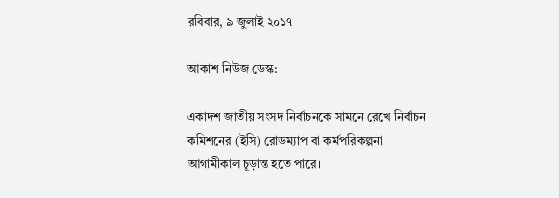রবিবার, ৯ জুলাই ২০১৭

আকাশ নিউজ ডেস্ক:

একাদশ জাতীয় সংসদ নির্বাচনকে সামনে রেখে নির্বাচন কমিশনের (ইসি) রোডম্যাপ বা কর্মপরিকল্পনা আগামীকাল চূড়ান্ত হতে পারে।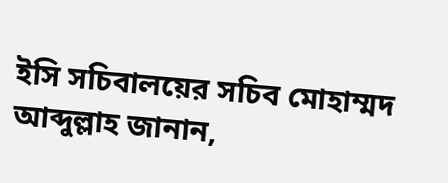ইসি সচিবালয়ের সচিব মোহাম্মদ আব্দুল্লাহ জানান,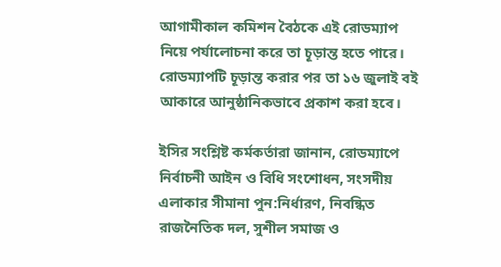আগামীকাল কমিশন বৈঠকে এই রোডম্যাপ নিয়ে পর্যালোচনা করে তা চূড়ান্ত হতে পারে। রোডম্যাপটি চূড়ান্ত করার পর তা ১৬ জুলাই বই আকারে আনুষ্ঠানিকভাবে প্রকাশ করা হবে।

ইসির সংশ্লিষ্ট কর্মকর্তারা জানান, রোডম্যাপে নির্বাচনী আইন ও বিধি সংশোধন, সংসদীয় এলাকার সীমানা পুন:নির্ধারণ, নিবন্ধিত রাজনৈতিক দল, সুশীল সমাজ ও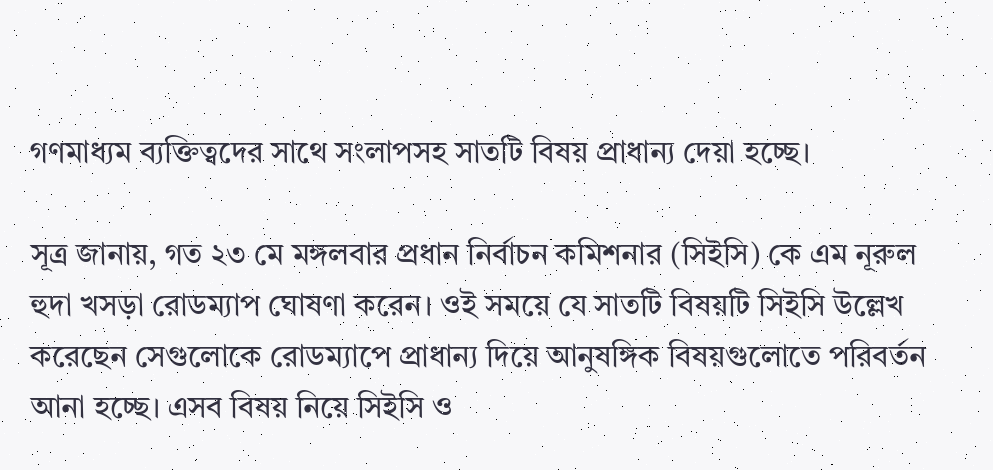গণমাধ্যম ব্যক্তিত্বদের সাথে সংলাপসহ সাতটি বিষয় প্রাধান্য দেয়া হচ্ছে।

সূত্র জানায়, গত ২৩ মে মঙ্গলবার প্রধান নির্বাচন কমিশনার (সিইসি) কে এম নূরুল হুদা খসড়া রোডম্যাপ ঘোষণা করেন। ওই সময়ে যে সাতটি বিষয়টি সিইসি উল্লেখ করেছেন সেগুলোকে রোডম্যাপে প্রাধান্য দিয়ে আনুষঙ্গিক বিষয়গুলোতে পরিবর্তন আনা হচ্ছে। এসব বিষয় নিয়ে সিইসি ও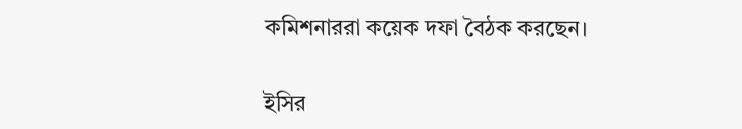কমিশনাররা কয়েক দফা বৈঠক করছেন।

ইসির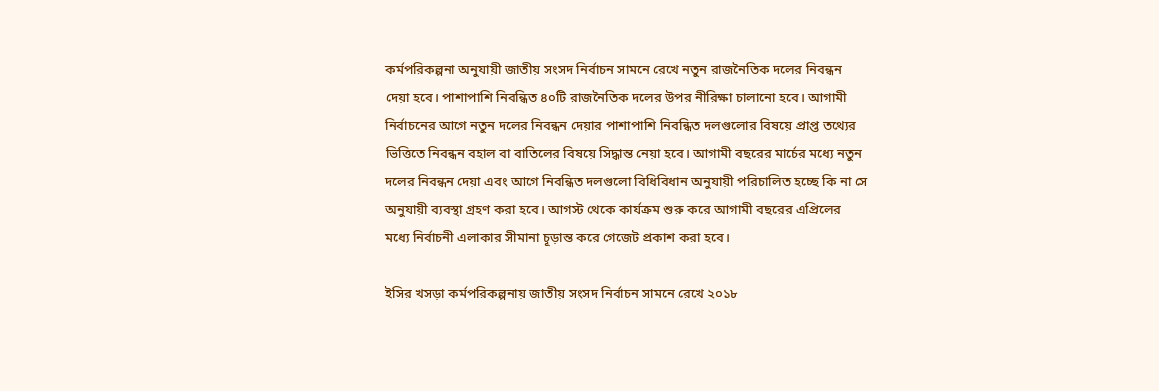কর্মপরিকল্পনা অনুযায়ী জাতীয় সংসদ নির্বাচন সামনে রেখে নতুন রাজনৈতিক দলের নিবন্ধন দেয়া হবে। পাশাপাশি নিবন্ধিত ৪০টি রাজনৈতিক দলের উপর নীরিক্ষা চালানো হবে। আগামী নির্বাচনের আগে নতুন দলের নিবন্ধন দেয়ার পাশাপাশি নিবন্ধিত দলগুলোর বিষয়ে প্রাপ্ত তথ্যের ভিত্তিতে নিবন্ধন বহাল বা বাতিলের বিষয়ে সিদ্ধান্ত নেয়া হবে। আগামী বছরের মার্চের মধ্যে নতুন দলের নিবন্ধন দেয়া এবং আগে নিবন্ধিত দলগুলো বিধিবিধান অনুযায়ী পরিচালিত হচ্ছে কি না সে অনুযায়ী ব্যবস্থা গ্রহণ করা হবে। আগস্ট থেকে কার্যক্রম শুরু করে আগামী বছরের এপ্রিলের মধ্যে নির্বাচনী এলাকার সীমানা চূড়ান্ত করে গেজেট প্রকাশ করা হবে।

ইসির খসড়া কর্মপরিকল্পনায় জাতীয় সংসদ নির্বাচন সামনে রেখে ২০১৮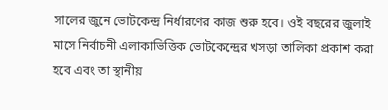সালের জুনে ভোটকেন্দ্র নির্ধারণের কাজ শুরু হবে। ওই বছরের জুলাই মাসে নির্বাচনী এলাকাভিত্তিক ভোটকেন্দ্রের খসড়া তালিকা প্রকাশ করা হবে এবং তা স্থানীয়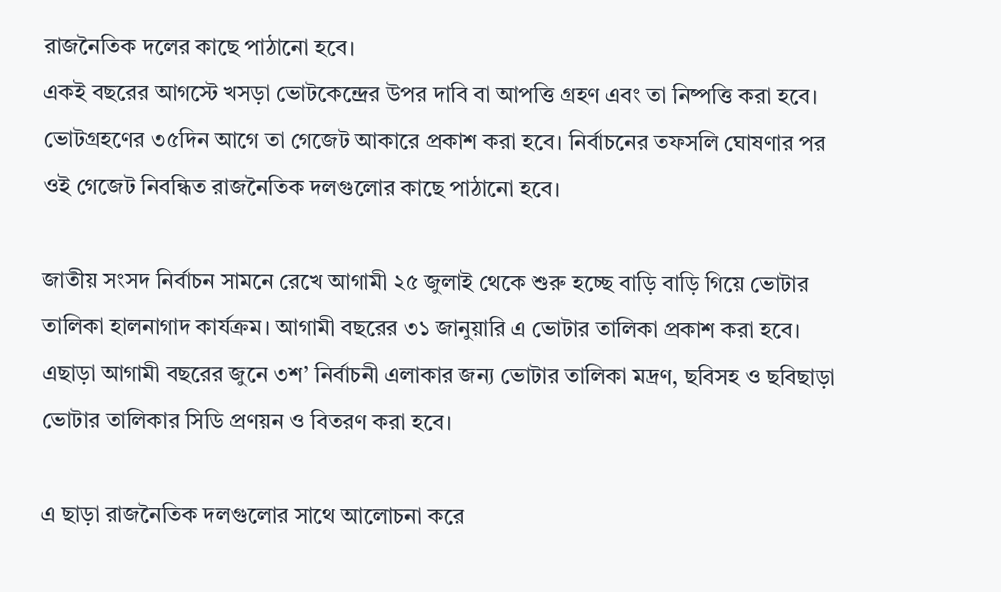রাজনৈতিক দলের কাছে পাঠানো হবে।
একই বছরের আগস্টে খসড়া ভোটকেন্দ্রের উপর দাবি বা আপত্তি গ্রহণ এবং তা নিষ্পত্তি করা হবে। ভোটগ্রহণের ৩৫দিন আগে তা গেজেট আকারে প্রকাশ করা হবে। নির্বাচনের তফসলি ঘোষণার পর ওই গেজেট নিবন্ধিত রাজনৈতিক দলগুলোর কাছে পাঠানো হবে।

জাতীয় সংসদ নির্বাচন সামনে রেখে আগামী ২৫ জুলাই থেকে শুরু হচ্ছে বাড়ি বাড়ি গিয়ে ভোটার তালিকা হালনাগাদ কার্যক্রম। আগামী বছরের ৩১ জানুয়ারি এ ভোটার তালিকা প্রকাশ করা হবে। এছাড়া আগামী বছরের জুনে ৩শ’ নির্বাচনী এলাকার জন্য ভোটার তালিকা মদ্রণ, ছবিসহ ও ছবিছাড়া ভোটার তালিকার সিডি প্রণয়ন ও বিতরণ করা হবে।

এ ছাড়া রাজনৈতিক দলগুলোর সাথে আলোচনা করে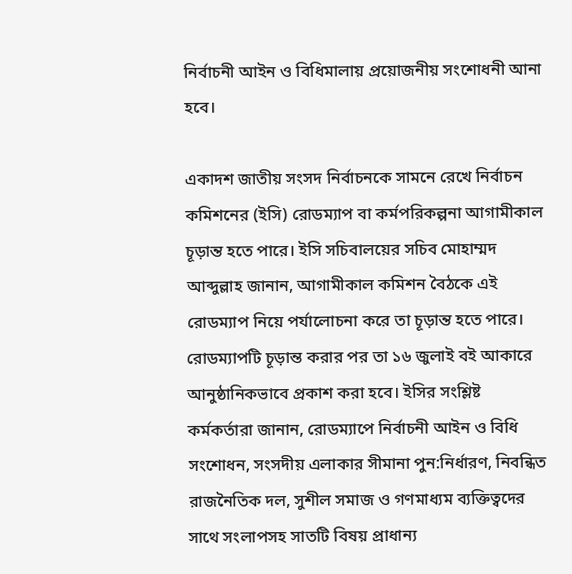নির্বাচনী আইন ও বিধিমালায় প্রয়োজনীয় সংশোধনী আনা হবে।

একাদশ জাতীয় সংসদ নির্বাচনকে সামনে রেখে নির্বাচন কমিশনের (ইসি) রোডম্যাপ বা কর্মপরিকল্পনা আগামীকাল চূড়ান্ত হতে পারে। ইসি সচিবালয়ের সচিব মোহাম্মদ আব্দুল্লাহ জানান, আগামীকাল কমিশন বৈঠকে এই রোডম্যাপ নিয়ে পর্যালোচনা করে তা চূড়ান্ত হতে পারে। রোডম্যাপটি চূড়ান্ত করার পর তা ১৬ জুলাই বই আকারে আনুষ্ঠানিকভাবে প্রকাশ করা হবে। ইসির সংশ্লিষ্ট কর্মকর্তারা জানান, রোডম্যাপে নির্বাচনী আইন ও বিধি সংশোধন, সংসদীয় এলাকার সীমানা পুন:নির্ধারণ, নিবন্ধিত রাজনৈতিক দল, সুশীল সমাজ ও গণমাধ্যম ব্যক্তিত্বদের সাথে সংলাপসহ সাতটি বিষয় প্রাধান্য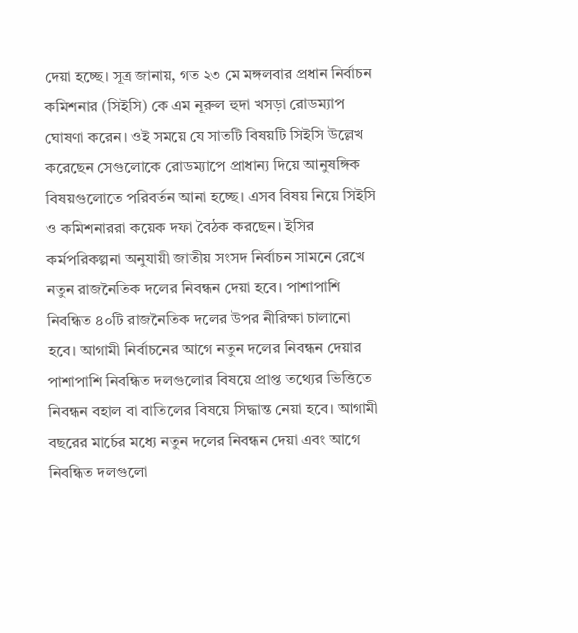দেয়া হচ্ছে। সূত্র জানায়, গত ২৩ মে মঙ্গলবার প্রধান নির্বাচন কমিশনার (সিইসি) কে এম নূরুল হুদা খসড়া রোডম্যাপ ঘোষণা করেন। ওই সময়ে যে সাতটি বিষয়টি সিইসি উল্লেখ করেছেন সেগুলোকে রোডম্যাপে প্রাধান্য দিয়ে আনুষঙ্গিক বিষয়গুলোতে পরিবর্তন আনা হচ্ছে। এসব বিষয় নিয়ে সিইসি ও কমিশনাররা কয়েক দফা বৈঠক করছেন। ইসির কর্মপরিকল্পনা অনুযায়ী জাতীয় সংসদ নির্বাচন সামনে রেখে নতুন রাজনৈতিক দলের নিবন্ধন দেয়া হবে। পাশাপাশি নিবন্ধিত ৪০টি রাজনৈতিক দলের উপর নীরিক্ষা চালানো হবে। আগামী নির্বাচনের আগে নতুন দলের নিবন্ধন দেয়ার পাশাপাশি নিবন্ধিত দলগুলোর বিষয়ে প্রাপ্ত তথ্যের ভিত্তিতে নিবন্ধন বহাল বা বাতিলের বিষয়ে সিদ্ধান্ত নেয়া হবে। আগামী বছরের মার্চের মধ্যে নতুন দলের নিবন্ধন দেয়া এবং আগে নিবন্ধিত দলগুলো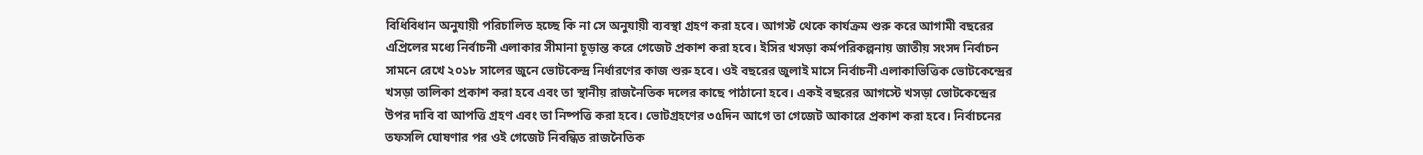বিধিবিধান অনুযায়ী পরিচালিত হচ্ছে কি না সে অনুযায়ী ব্যবস্থা গ্রহণ করা হবে। আগস্ট থেকে কার্যক্রম শুরু করে আগামী বছরের এপ্রিলের মধ্যে নির্বাচনী এলাকার সীমানা চূড়ান্ত করে গেজেট প্রকাশ করা হবে। ইসির খসড়া কর্মপরিকল্পনায় জাতীয় সংসদ নির্বাচন সামনে রেখে ২০১৮ সালের জুনে ভোটকেন্দ্র নির্ধারণের কাজ শুরু হবে। ওই বছরের জুলাই মাসে নির্বাচনী এলাকাভিত্তিক ভোটকেন্দ্রের খসড়া তালিকা প্রকাশ করা হবে এবং তা স্থানীয় রাজনৈতিক দলের কাছে পাঠানো হবে। একই বছরের আগস্টে খসড়া ভোটকেন্দ্রের উপর দাবি বা আপত্তি গ্রহণ এবং তা নিষ্পত্তি করা হবে। ভোটগ্রহণের ৩৫দিন আগে তা গেজেট আকারে প্রকাশ করা হবে। নির্বাচনের তফসলি ঘোষণার পর ওই গেজেট নিবন্ধিত রাজনৈতিক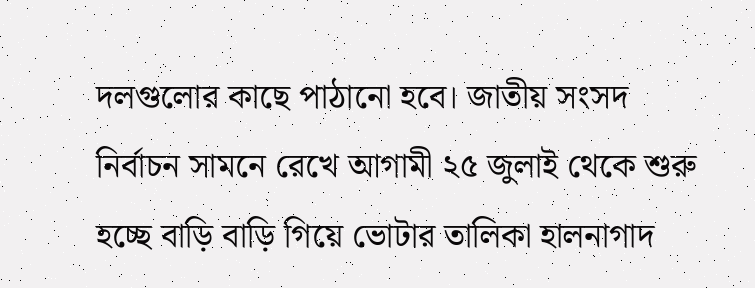দলগুলোর কাছে পাঠানো হবে। জাতীয় সংসদ নির্বাচন সামনে রেখে আগামী ২৫ জুলাই থেকে শুরু হচ্ছে বাড়ি বাড়ি গিয়ে ভোটার তালিকা হালনাগাদ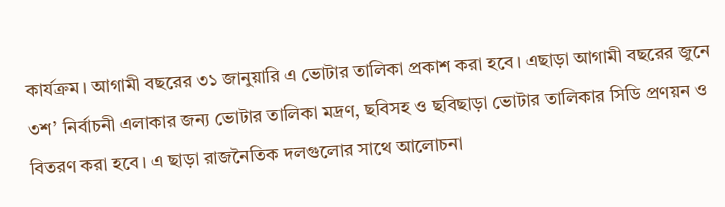কার্যক্রম। আগামী বছরের ৩১ জানুয়ারি এ ভোটার তালিকা প্রকাশ করা হবে। এছাড়া আগামী বছরের জুনে ৩শ’ নির্বাচনী এলাকার জন্য ভোটার তালিকা মদ্রণ, ছবিসহ ও ছবিছাড়া ভোটার তালিকার সিডি প্রণয়ন ও বিতরণ করা হবে। এ ছাড়া রাজনৈতিক দলগুলোর সাথে আলোচনা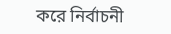করে নির্বাচনী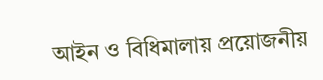আইন ও বিধিমালায় প্রয়োজনীয়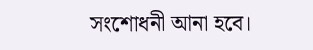সংশোধনী আনা হবে।